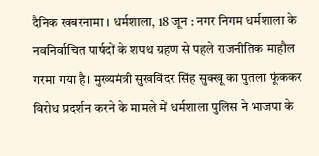दैनिक खबरनामा । धर्मशाला, 18 जून : नगर निगम धर्मशाला के नवनिर्वाचित पार्षदों के शपथ ग्रहण से पहले राजनीतिक माहौल गरमा गया है। मुख्यमंत्री सुखविंदर सिंह सुक्खू का पुतला फूंककर विरोध प्रदर्शन करने के मामले में धर्मशाला पुलिस ने भाजपा के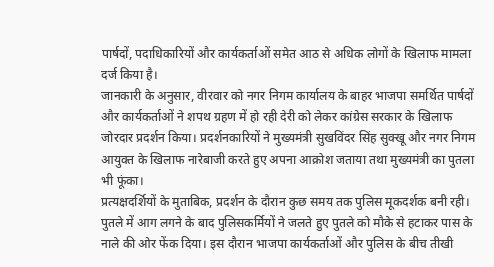पार्षदों, पदाधिकारियों और कार्यकर्ताओं समेत आठ से अधिक लोगों के खिलाफ मामला दर्ज किया है।
जानकारी के अनुसार, वीरवार को नगर निगम कार्यालय के बाहर भाजपा समर्थित पार्षदों और कार्यकर्ताओं ने शपथ ग्रहण में हो रही देरी को लेकर कांग्रेस सरकार के खिलाफ जोरदार प्रदर्शन किया। प्रदर्शनकारियों ने मुख्यमंत्री सुखविंदर सिंह सुक्खू और नगर निगम आयुक्त के खिलाफ नारेबाजी करते हुए अपना आक्रोश जताया तथा मुख्यमंत्री का पुतला भी फूंका।
प्रत्यक्षदर्शियों के मुताबिक, प्रदर्शन के दौरान कुछ समय तक पुलिस मूकदर्शक बनी रही। पुतले में आग लगने के बाद पुलिसकर्मियों ने जलते हुए पुतले को मौके से हटाकर पास के नाले की ओर फेंक दिया। इस दौरान भाजपा कार्यकर्ताओं और पुलिस के बीच तीखी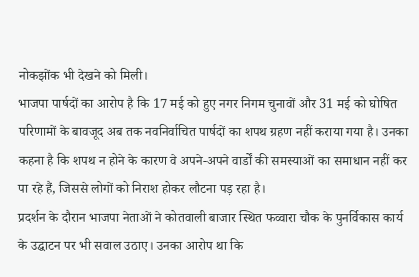नोकझोंक भी देखने को मिली।
भाजपा पार्षदों का आरोप है कि 17 मई को हुए नगर निगम चुनावों और 31 मई को घोषित परिणामों के बावजूद अब तक नवनिर्वाचित पार्षदों का शपथ ग्रहण नहीं कराया गया है। उनका कहना है कि शपथ न होने के कारण वे अपने-अपने वार्डों की समस्याओं का समाधान नहीं कर पा रहे हैं, जिससे लोगों को निराश होकर लौटना पड़ रहा है।
प्रदर्शन के दौरान भाजपा नेताओं ने कोतवाली बाजार स्थित फव्वारा चौक के पुनर्विकास कार्य के उद्घाटन पर भी सवाल उठाए। उनका आरोप था कि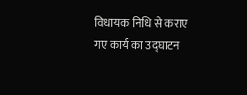विधायक निधि से कराए गए कार्य का उद्घाटन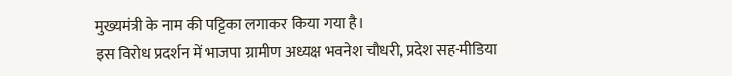मुख्यमंत्री के नाम की पट्टिका लगाकर किया गया है।
इस विरोध प्रदर्शन में भाजपा ग्रामीण अध्यक्ष भवनेश चौधरी, प्रदेश सह-मीडिया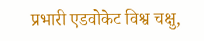प्रभारी एडवोकेट विश्व चक्षु,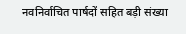नवनिर्वाचित पार्षदों सहित बड़ी संख्या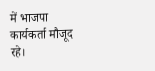में भाजपा कार्यकर्ता मौजूद रहे।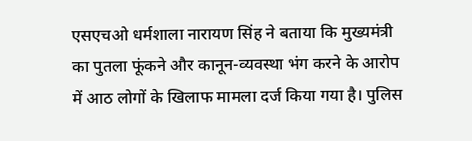एसएचओ धर्मशाला नारायण सिंह ने बताया कि मुख्यमंत्री का पुतला फूंकने और कानून-व्यवस्था भंग करने के आरोप में आठ लोगों के खिलाफ मामला दर्ज किया गया है। पुलिस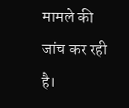मामले की जांच कर रही है।